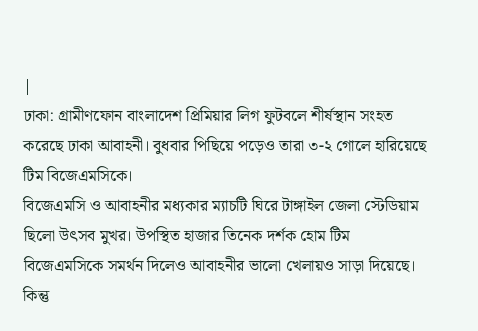|
ঢাকা: গ্রামীণফোন বাংলাদেশ প্রিমিয়ার লিগ ফুটবলে শীর্ষস্থান সংহত করেছে ঢাকা আবাহনী। বুধবার পিছিয়ে পড়েও তারা ৩-২ গোলে হারিয়েছে টিম বিজেএমসিকে।
বিজেএমসি ও আবাহনীর মধ্যকার ম্যাচটি ঘিরে টাঙ্গাইল জেলা স্টেডিয়াম ছিলো উৎসব মুখর। উপস্থিত হাজার তিনেক দর্শক হোম টিম বিজেএমসিকে সমর্থন দিলেও আবাহনীর ভালো খেলায়ও সাড়া দিয়েছে। কিন্তু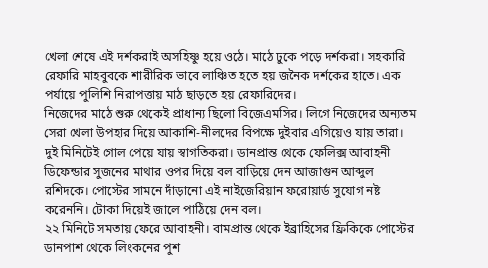খেলা শেষে এই দর্শকরাই অসহিষ্ণু হয়ে ওঠে। মাঠে ঢুকে পড়ে দর্শকরা। সহকারি রেফারি মাহবুবকে শারীরিক ভাবে লাঞ্চিত হতে হয় জনৈক দর্শকের হাতে। এক পর্যায়ে পুলিশি নিরাপত্তায় মাঠ ছাড়তে হয় রেফারিদের।
নিজেদের মাঠে শুরু থেকেই প্রাধান্য ছিলো বিজেএমসির। লিগে নিজেদের অন্যতম সেরা খেলা উপহার দিয়ে আকাশি-নীলদের বিপক্ষে দুইবার এগিয়েও যায় তারা। দুই মিনিটেই গোল পেয়ে যায় স্বাগতিকরা। ডানপ্রান্ত থেকে ফেলিক্স আবাহনী ডিফেন্ডার সুজনের মাথার ওপর দিয়ে বল বাড়িয়ে দেন আজাগুন আব্দুল রশিদকে। পোস্টের সামনে দাঁড়ানো এই নাইজেরিয়ান ফরোয়ার্ড সুযোগ নষ্ট করেননি। টোকা দিয়েই জালে পাঠিয়ে দেন বল।
২২ মিনিটে সমতায় ফেরে আবাহনী। বামপ্রান্ত থেকে ইব্রাহিসের ফ্রিকিকে পোস্টের ডানপাশ থেকে লিংকনের পুশ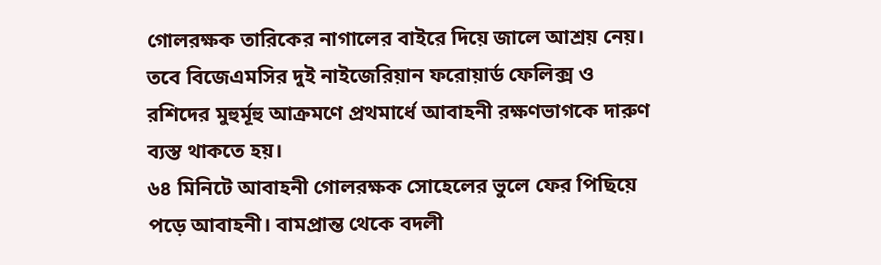গোলরক্ষক তারিকের নাগালের বাইরে দিয়ে জালে আশ্রয় নেয়। তবে বিজেএমসির দুই নাইজেরিয়ান ফরোয়ার্ড ফেলিক্স ও রশিদের মুহুর্মূহু আক্রমণে প্রথমার্ধে আবাহনী রক্ষণভাগকে দারুণ ব্যস্ত থাকতে হয়।
৬৪ মিনিটে আবাহনী গোলরক্ষক সোহেলের ভুলে ফের পিছিয়ে পড়ে আবাহনী। বামপ্রান্ত থেকে বদলী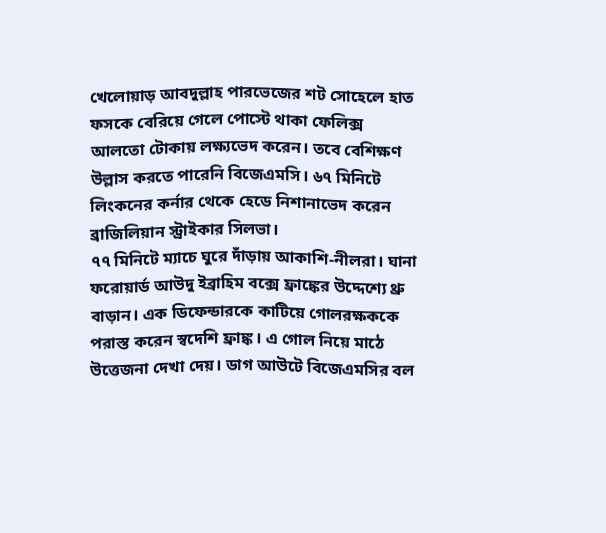খেলোয়াড় আবদুল্লাহ পারভেজের শট সোহেলে হাত ফসকে বেরিয়ে গেলে পোস্টে থাকা ফেলিক্স আলতো টোকায় লক্ষ্যভেদ করেন। তবে বেশিক্ষণ উল্লাস করতে পারেনি বিজেএমসি। ৬৭ মিনিটে লিংকনের কর্নার থেকে হেডে নিশানাভেদ করেন ব্রাজিলিয়ান স্ট্রাইকার সিলভা।
৭৭ মিনিটে ম্যাচে ঘুরে দাঁড়ায় আকাশি-নীলরা। ঘানা ফরোয়ার্ড আউদু ইব্রাহিম বক্সে ফ্রাঙ্কের উদ্দেশ্যে থ্রু বাড়ান। এক ডিফেন্ডারকে কাটিয়ে গোলরক্ষককে পরাস্ত করেন স্বদেশি ফ্রাঙ্ক। এ গোল নিয়ে মাঠে উত্তেজনা দেখা দেয়। ডাগ আউটে বিজেএমসির বল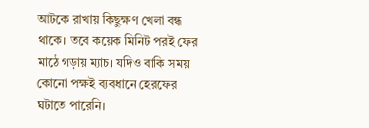আটকে রাখায় কিছুক্ষণ খেলা বন্ধ থাকে। তবে কয়েক মিনিট পরই ফের মাঠে গড়ায় ম্যাচ। যদিও বাকি সময় কোনো পক্ষই ব্যবধানে হেরফের ঘটাতে পারেনি।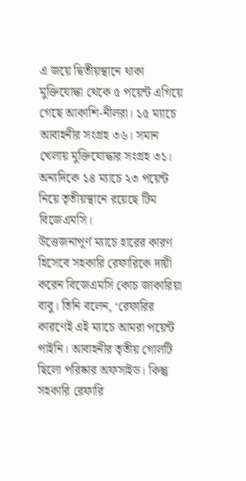এ জয়ে দ্বিতীয়স্থানে থাকা মুক্তিযোদ্ধা থেকে ৫ পয়েন্ট এগিয়ে গেছে আকাশি-নীলরা। ১৫ ম্যাচে আবাহনীর সংগ্রহ ৩৬। সমান খেলায় মুক্তিযোদ্ধার সংগ্রহ ৩১। অন্যদিকে ১৪ ম্যাচে ২৩ পয়েন্ট নিয়ে তৃতীয়স্থানে রয়েছে টিম বিজেএমসি।
উত্তেজনাপূর্ণ ম্যাচে হারের কারণ হিসেবে সহকারি রেফারিকে দায়ী করেন বিজেএমসি কোচ জাকারিয়া বাবু। তিনি বলেন, ‘রেফারির কারণেই এই ম্যাচে আমরা পয়েন্ট পাইনি। আবাহনীর তৃতীয় গোলটি ছিলো পরিষ্কার অফসাইড। কিন্তু সহকারি রেফারি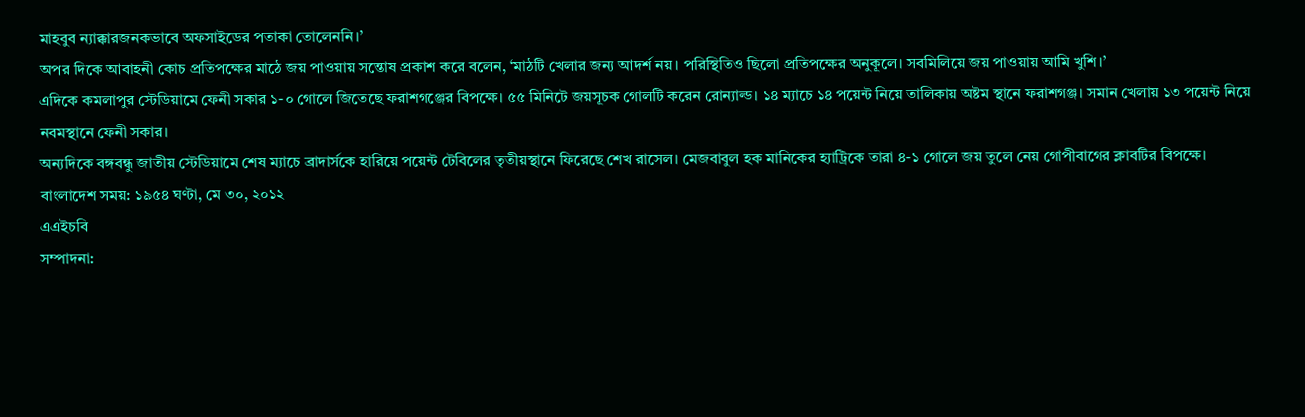মাহবুব ন্যাক্কারজনকভাবে অফসাইডের পতাকা তোলেননি।’
অপর দিকে আবাহনী কোচ প্রতিপক্ষের মাঠে জয় পাওয়ায় সন্তোষ প্রকাশ করে বলেন, ‘মাঠটি খেলার জন্য আদর্শ নয়। পরিস্থিতিও ছিলো প্রতিপক্ষের অনুকূলে। সবমিলিয়ে জয় পাওয়ায় আমি খুশি।’
এদিকে কমলাপুর স্টেডিয়ামে ফেনী সকার ১-০ গোলে জিতেছে ফরাশগঞ্জের বিপক্ষে। ৫৫ মিনিটে জয়সূচক গোলটি করেন রোন্যাল্ড। ১৪ ম্যাচে ১৪ পয়েন্ট নিয়ে তালিকায় অষ্টম স্থানে ফরাশগঞ্জ। সমান খেলায় ১৩ পয়েন্ট নিয়ে নবমস্থানে ফেনী সকার।
অন্যদিকে বঙ্গবন্ধু জাতীয় স্টেডিয়ামে শেষ ম্যাচে ব্রাদার্সকে হারিয়ে পয়েন্ট টেবিলের তৃতীয়স্থানে ফিরেছে শেখ রাসেল। মেজবাবুল হক মানিকের হ্যাট্রিকে তারা ৪-১ গোলে জয় তুলে নেয় গোপীবাগের ক্লাবটির বিপক্ষে।
বাংলাদেশ সময়: ১৯৫৪ ঘণ্টা, মে ৩০, ২০১২
এএইচবি
সম্পাদনা: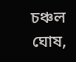চঞ্চল ঘোষ,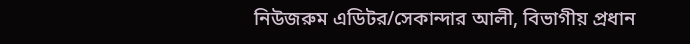নিউজরুম এডিটর/সেকান্দার আলী, বিভাগীয় প্রধান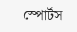স্পোর্টস